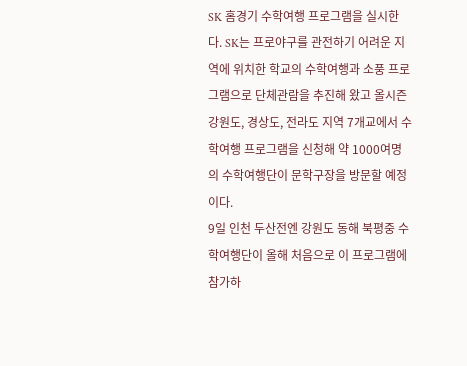SK 홈경기 수학여행 프로그램을 실시한다. SK는 프로야구를 관전하기 어려운 지역에 위치한 학교의 수학여행과 소풍 프로그램으로 단체관람을 추진해 왔고 올시즌 강원도, 경상도, 전라도 지역 7개교에서 수학여행 프로그램을 신청해 약 1000여명의 수학여행단이 문학구장을 방문할 예정이다.
9일 인천 두산전엔 강원도 동해 북평중 수학여행단이 올해 처음으로 이 프로그램에 참가하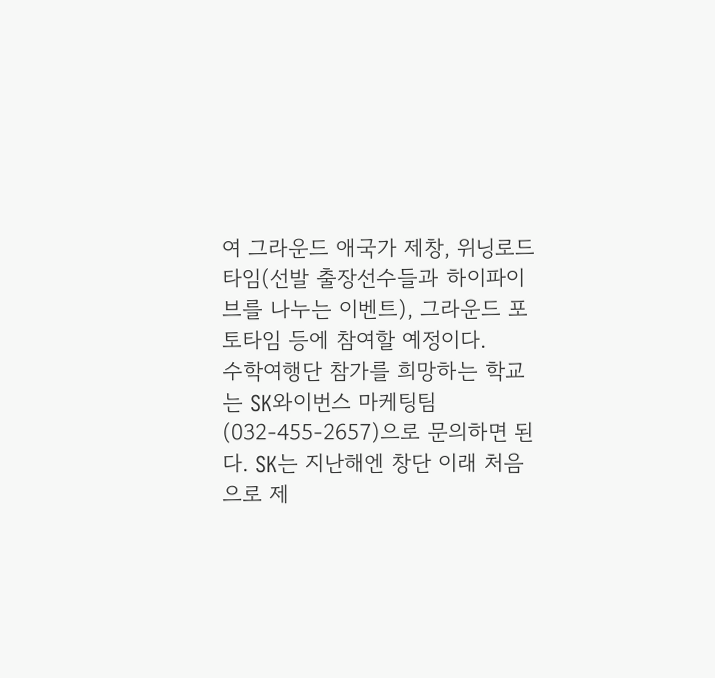여 그라운드 애국가 제창, 위닝로드 타임(선발 출장선수들과 하이파이브를 나누는 이벤트), 그라운드 포토타임 등에 참여할 예정이다.
수학여행단 참가를 희망하는 학교는 SK와이번스 마케팅팀(032-455-2657)으로 문의하면 된다. SK는 지난해엔 창단 이래 처음으로 제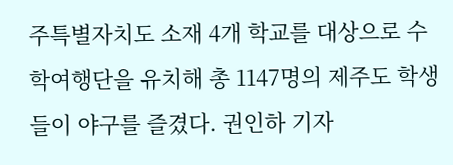주특별자치도 소재 4개 학교를 대상으로 수학여행단을 유치해 총 1147명의 제주도 학생들이 야구를 즐겼다. 권인하 기자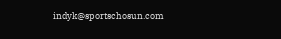indyk@sportschosun.com